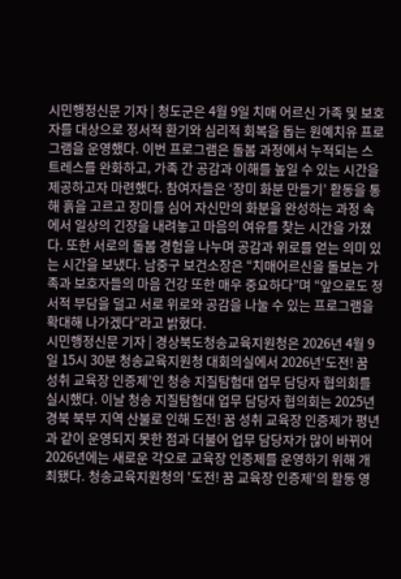시민행정신문 기자 | 청도군은 4월 9일 치매 어르신 가족 및 보호자를 대상으로 정서적 환기와 심리적 회복을 돕는 원예치유 프로그램을 운영했다. 이번 프로그램은 돌봄 과정에서 누적되는 스트레스를 완화하고, 가족 간 공감과 이해를 높일 수 있는 시간을 제공하고자 마련했다. 참여자들은 ‘장미 화분 만들기’ 활동을 통해 흙을 고르고 장미를 심어 자신만의 화분을 완성하는 과정 속에서 일상의 긴장을 내려놓고 마음의 여유를 찾는 시간을 가졌다. 또한 서로의 돌봄 경험을 나누며 공감과 위로를 얻는 의미 있는 시간을 보냈다. 남중구 보건소장은 “치매어르신을 돌보는 가족과 보호자들의 마음 건강 또한 매우 중요하다”며 “앞으로도 정서적 부담을 덜고 서로 위로와 공감을 나눌 수 있는 프로그램을 확대해 나가겠다”라고 밝혔다.
시민행정신문 기자 | 경상북도청송교육지원청은 2026년 4월 9일 15시 30분 청송교육지원청 대회의실에서 2026년‘도전! 꿈 성취 교육장 인증제’인 청송 지질탐험대 업무 담당자 협의회를 실시했다. 이날 청송 지질탐험대 업무 담당자 협의회는 2025년 경북 북부 지역 산불로 인해 도전! 꿈 성취 교육장 인증제가 평년과 같이 운영되지 못한 점과 더불어 업무 담당자가 많이 바뀌어 2026년에는 새로운 각오로 교육장 인증제를 운영하기 위해 개최됐다. 청송교육지원청의 '도전! 꿈 교육장 인증제'의 활동 영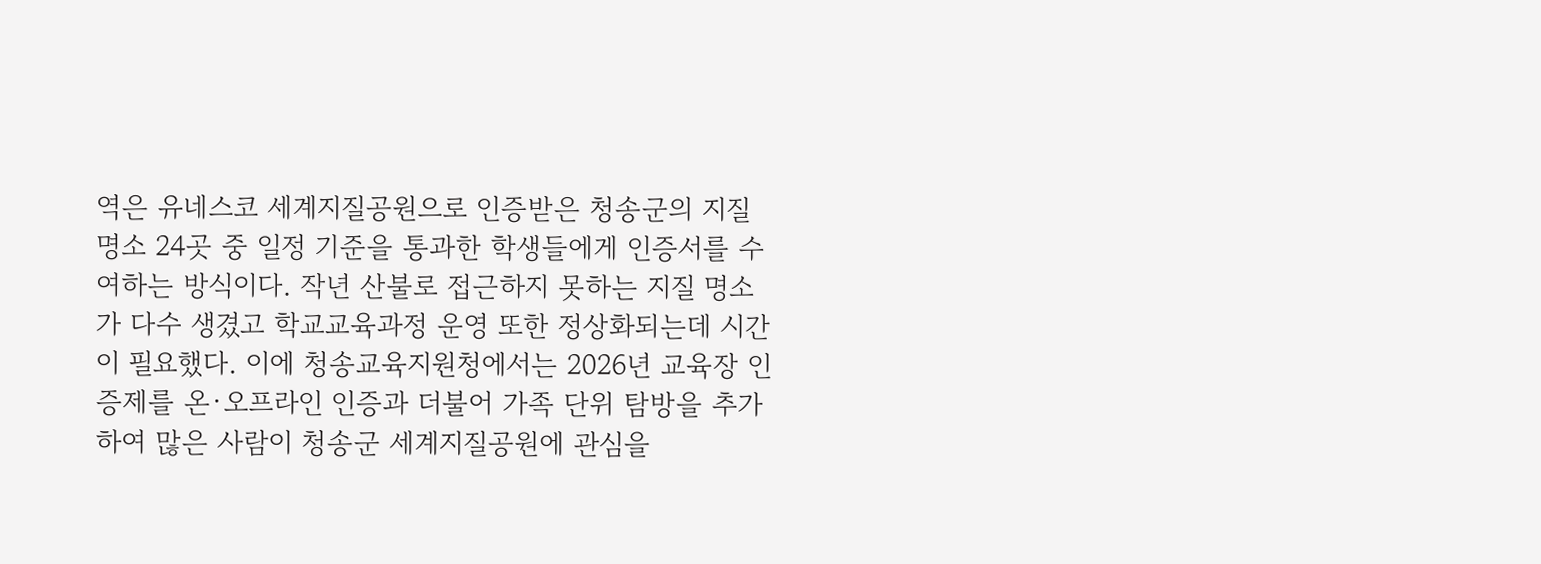역은 유네스코 세계지질공원으로 인증받은 청송군의 지질 명소 24곳 중 일정 기준을 통과한 학생들에게 인증서를 수여하는 방식이다. 작년 산불로 접근하지 못하는 지질 명소가 다수 생겼고 학교교육과정 운영 또한 정상화되는데 시간이 필요했다. 이에 청송교육지원청에서는 2026년 교육장 인증제를 온·오프라인 인증과 더불어 가족 단위 탐방을 추가하여 많은 사람이 청송군 세계지질공원에 관심을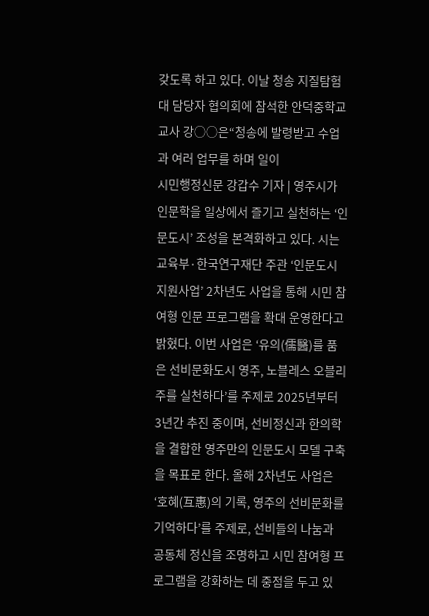갖도록 하고 있다. 이날 청송 지질탐험대 담당자 협의회에 참석한 안덕중학교 교사 강○○은“청송에 발령받고 수업과 여러 업무를 하며 일이
시민행정신문 강갑수 기자 | 영주시가 인문학을 일상에서 즐기고 실천하는 ‘인문도시’ 조성을 본격화하고 있다. 시는 교육부·한국연구재단 주관 ‘인문도시지원사업’ 2차년도 사업을 통해 시민 참여형 인문 프로그램을 확대 운영한다고 밝혔다. 이번 사업은 ‘유의(儒醫)를 품은 선비문화도시 영주, 노블레스 오블리주를 실천하다’를 주제로 2025년부터 3년간 추진 중이며, 선비정신과 한의학을 결합한 영주만의 인문도시 모델 구축을 목표로 한다. 올해 2차년도 사업은 ‘호혜(互惠)의 기록, 영주의 선비문화를 기억하다’를 주제로, 선비들의 나눔과 공동체 정신을 조명하고 시민 참여형 프로그램을 강화하는 데 중점을 두고 있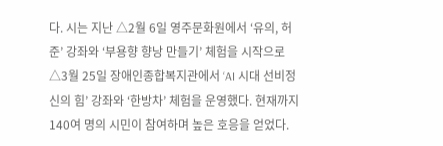다. 시는 지난 △2월 6일 영주문화원에서 ‘유의, 허준’ 강좌와 ‘부용향 향낭 만들기’ 체험을 시작으로 △3월 25일 장애인종합복지관에서 ‘AI 시대 선비정신의 힘’ 강좌와 ‘한방차’ 체험을 운영했다. 현재까지 140여 명의 시민이 참여하며 높은 호응을 얻었다.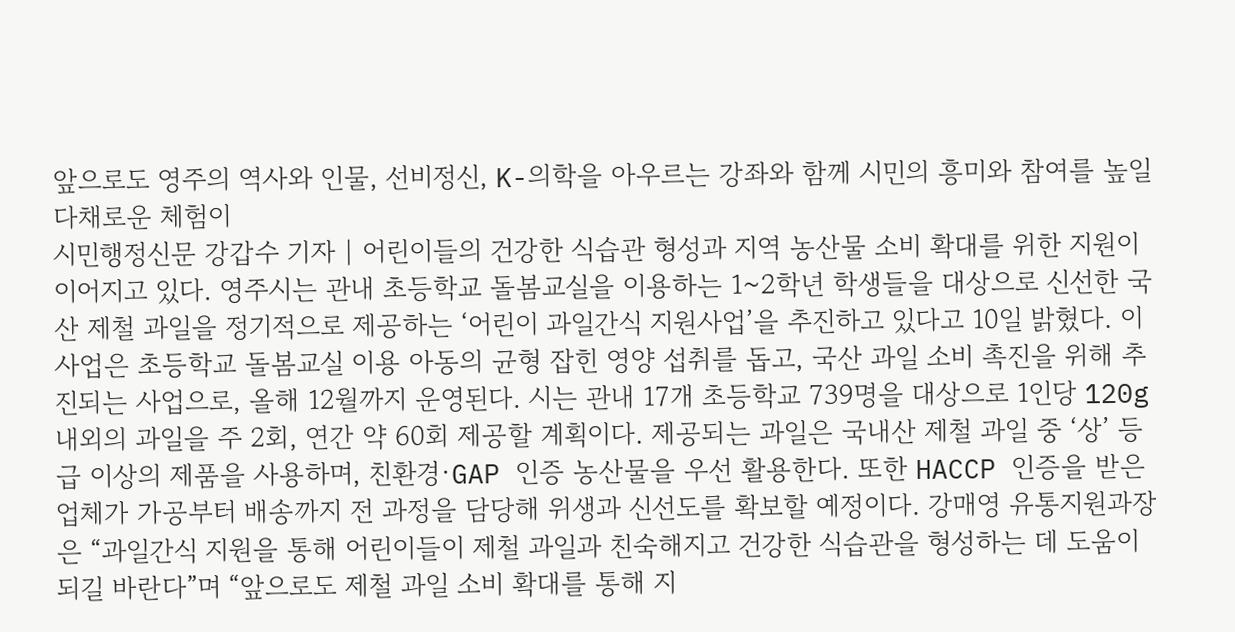앞으로도 영주의 역사와 인물, 선비정신, K-의학을 아우르는 강좌와 함께 시민의 흥미와 참여를 높일 다채로운 체험이
시민행정신문 강갑수 기자 | 어린이들의 건강한 식습관 형성과 지역 농산물 소비 확대를 위한 지원이 이어지고 있다. 영주시는 관내 초등학교 돌봄교실을 이용하는 1~2학년 학생들을 대상으로 신선한 국산 제철 과일을 정기적으로 제공하는 ‘어린이 과일간식 지원사업’을 추진하고 있다고 10일 밝혔다. 이 사업은 초등학교 돌봄교실 이용 아동의 균형 잡힌 영양 섭취를 돕고, 국산 과일 소비 촉진을 위해 추진되는 사업으로, 올해 12월까지 운영된다. 시는 관내 17개 초등학교 739명을 대상으로 1인당 120g 내외의 과일을 주 2회, 연간 약 60회 제공할 계획이다. 제공되는 과일은 국내산 제철 과일 중 ‘상’ 등급 이상의 제품을 사용하며, 친환경·GAP 인증 농산물을 우선 활용한다. 또한 HACCP 인증을 받은 업체가 가공부터 배송까지 전 과정을 담당해 위생과 신선도를 확보할 예정이다. 강매영 유통지원과장은 “과일간식 지원을 통해 어린이들이 제철 과일과 친숙해지고 건강한 식습관을 형성하는 데 도움이 되길 바란다”며 “앞으로도 제철 과일 소비 확대를 통해 지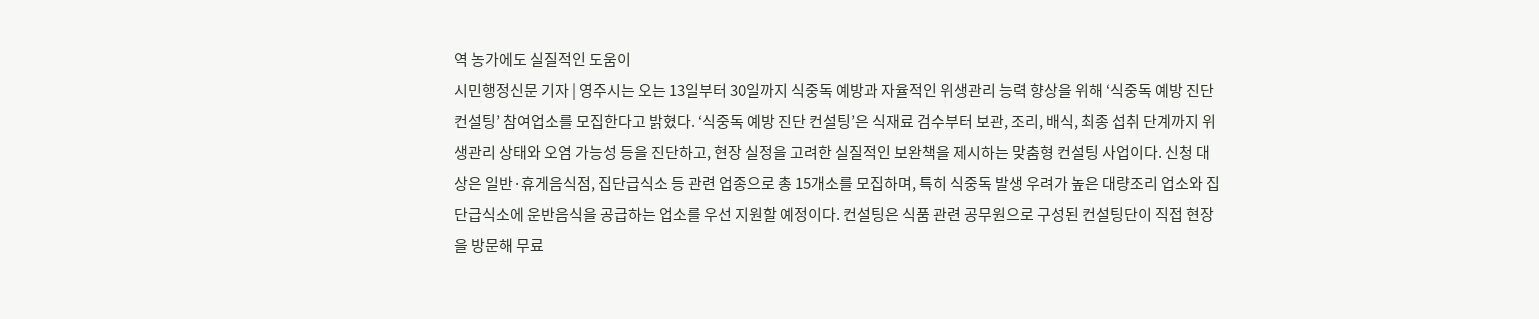역 농가에도 실질적인 도움이
시민행정신문 기자 | 영주시는 오는 13일부터 30일까지 식중독 예방과 자율적인 위생관리 능력 향상을 위해 ‘식중독 예방 진단 컨설팅’ 참여업소를 모집한다고 밝혔다. ‘식중독 예방 진단 컨설팅’은 식재료 검수부터 보관, 조리, 배식, 최종 섭취 단계까지 위생관리 상태와 오염 가능성 등을 진단하고, 현장 실정을 고려한 실질적인 보완책을 제시하는 맞춤형 컨설팅 사업이다. 신청 대상은 일반·휴게음식점, 집단급식소 등 관련 업종으로 총 15개소를 모집하며, 특히 식중독 발생 우려가 높은 대량조리 업소와 집단급식소에 운반음식을 공급하는 업소를 우선 지원할 예정이다. 컨설팅은 식품 관련 공무원으로 구성된 컨설팅단이 직접 현장을 방문해 무료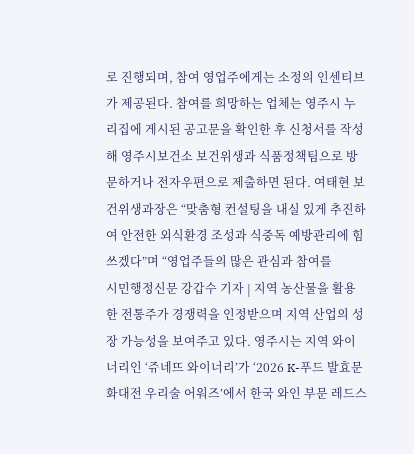로 진행되며, 참여 영업주에게는 소정의 인센티브가 제공된다. 참여를 희망하는 업체는 영주시 누리집에 게시된 공고문을 확인한 후 신청서를 작성해 영주시보건소 보건위생과 식품정책팀으로 방문하거나 전자우편으로 제출하면 된다. 여태현 보건위생과장은 “맞춤형 컨설팅을 내실 있게 추진하여 안전한 외식환경 조성과 식중독 예방관리에 힘쓰겠다”며 “영업주들의 많은 관심과 참여를
시민행정신문 강갑수 기자 | 지역 농산물을 활용한 전통주가 경쟁력을 인정받으며 지역 산업의 성장 가능성을 보여주고 있다. 영주시는 지역 와이너리인 ‘쥬네뜨 와이너리’가 ‘2026 K-푸드 발효문화대전 우리술 어워즈’에서 한국 와인 부문 레드스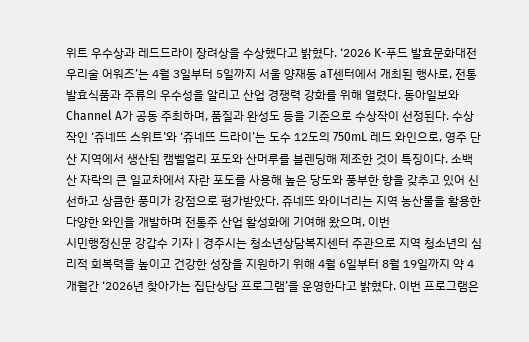위트 우수상과 레드드라이 장려상을 수상했다고 밝혔다. ‘2026 K-푸드 발효문화대전 우리술 어워즈’는 4월 3일부터 5일까지 서울 양재동 aT센터에서 개최된 행사로, 전통 발효식품과 주류의 우수성을 알리고 산업 경쟁력 강화를 위해 열렸다. 동아일보와 Channel A가 공동 주최하며, 품질과 완성도 등을 기준으로 수상작이 선정된다. 수상작인 ‘쥬네뜨 스위트’와 ‘쥬네뜨 드라이’는 도수 12도의 750mL 레드 와인으로, 영주 단산 지역에서 생산된 캠벨얼리 포도와 산머루를 블렌딩해 제조한 것이 특징이다. 소백산 자락의 큰 일교차에서 자란 포도를 사용해 높은 당도와 풍부한 향을 갖추고 있어 신선하고 상큼한 풍미가 강점으로 평가받았다. 쥬네뜨 와이너리는 지역 농산물을 활용한 다양한 와인을 개발하며 전통주 산업 활성화에 기여해 왔으며, 이번
시민행정신문 강갑수 기자 | 경주시는 청소년상담복지센터 주관으로 지역 청소년의 심리적 회복력을 높이고 건강한 성장을 지원하기 위해 4월 6일부터 8월 19일까지 약 4개월간 ‘2026년 찾아가는 집단상담 프로그램’을 운영한다고 밝혔다. 이번 프로그램은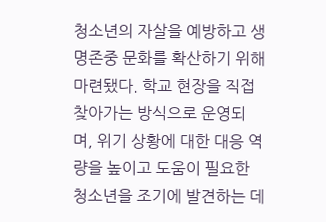청소년의 자살을 예방하고 생명존중 문화를 확산하기 위해 마련됐다. 학교 현장을 직접 찾아가는 방식으로 운영되며, 위기 상황에 대한 대응 역량을 높이고 도움이 필요한 청소년을 조기에 발견하는 데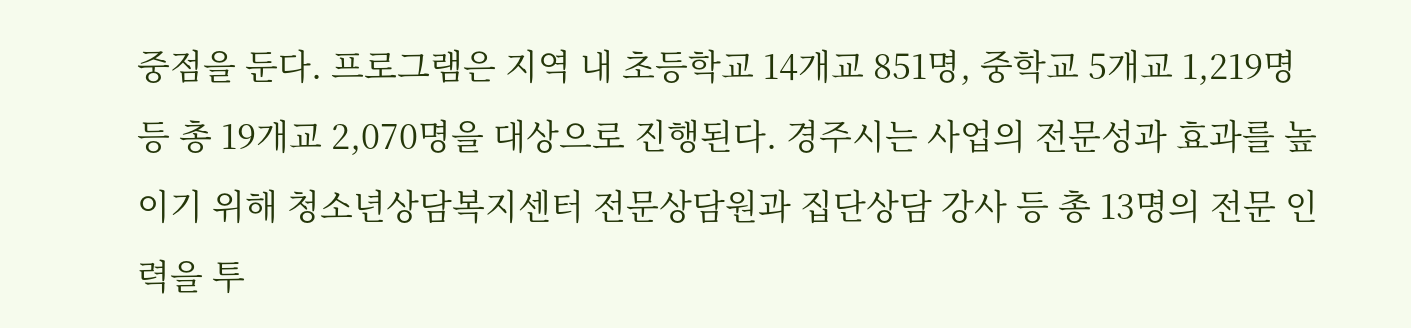중점을 둔다. 프로그램은 지역 내 초등학교 14개교 851명, 중학교 5개교 1,219명 등 총 19개교 2,070명을 대상으로 진행된다. 경주시는 사업의 전문성과 효과를 높이기 위해 청소년상담복지센터 전문상담원과 집단상담 강사 등 총 13명의 전문 인력을 투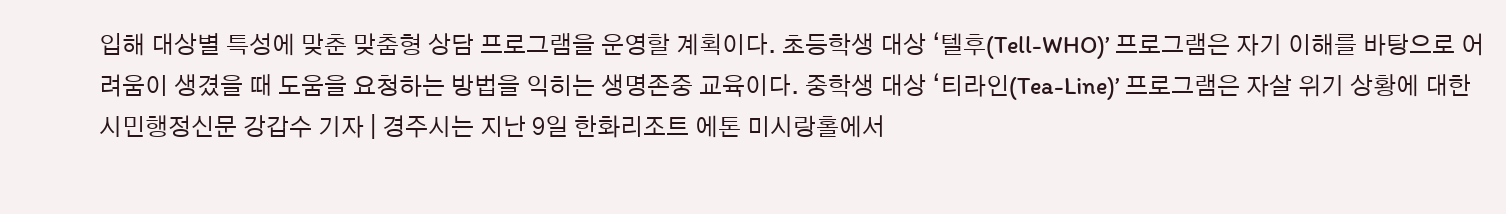입해 대상별 특성에 맞춘 맞춤형 상담 프로그램을 운영할 계획이다. 초등학생 대상 ‘텔후(Tell-WHO)’ 프로그램은 자기 이해를 바탕으로 어려움이 생겼을 때 도움을 요청하는 방법을 익히는 생명존중 교육이다. 중학생 대상 ‘티라인(Tea-Line)’ 프로그램은 자살 위기 상황에 대한
시민행정신문 강갑수 기자 | 경주시는 지난 9일 한화리조트 에톤 미시랑홀에서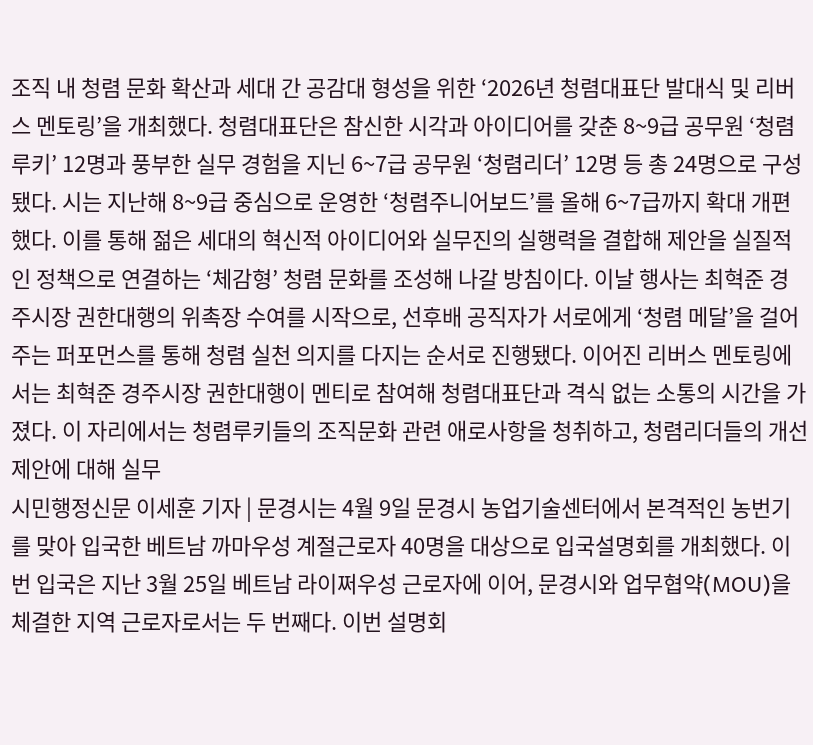조직 내 청렴 문화 확산과 세대 간 공감대 형성을 위한 ‘2026년 청렴대표단 발대식 및 리버스 멘토링’을 개최했다. 청렴대표단은 참신한 시각과 아이디어를 갖춘 8~9급 공무원 ‘청렴루키’ 12명과 풍부한 실무 경험을 지닌 6~7급 공무원 ‘청렴리더’ 12명 등 총 24명으로 구성됐다. 시는 지난해 8~9급 중심으로 운영한 ‘청렴주니어보드’를 올해 6~7급까지 확대 개편했다. 이를 통해 젊은 세대의 혁신적 아이디어와 실무진의 실행력을 결합해 제안을 실질적인 정책으로 연결하는 ‘체감형’ 청렴 문화를 조성해 나갈 방침이다. 이날 행사는 최혁준 경주시장 권한대행의 위촉장 수여를 시작으로, 선후배 공직자가 서로에게 ‘청렴 메달’을 걸어주는 퍼포먼스를 통해 청렴 실천 의지를 다지는 순서로 진행됐다. 이어진 리버스 멘토링에서는 최혁준 경주시장 권한대행이 멘티로 참여해 청렴대표단과 격식 없는 소통의 시간을 가졌다. 이 자리에서는 청렴루키들의 조직문화 관련 애로사항을 청취하고, 청렴리더들의 개선 제안에 대해 실무
시민행정신문 이세훈 기자 | 문경시는 4월 9일 문경시 농업기술센터에서 본격적인 농번기를 맞아 입국한 베트남 까마우성 계절근로자 40명을 대상으로 입국설명회를 개최했다. 이번 입국은 지난 3월 25일 베트남 라이쩌우성 근로자에 이어, 문경시와 업무협약(MOU)을 체결한 지역 근로자로서는 두 번째다. 이번 설명회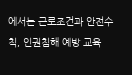에서는 근로조건과 안전수칙, 인권침해 예방 교육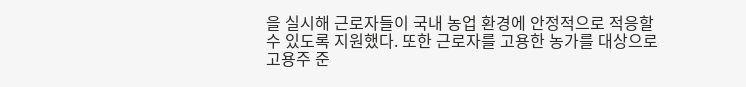을 실시해 근로자들이 국내 농업 환경에 안정적으로 적응할 수 있도록 지원했다. 또한 근로자를 고용한 농가를 대상으로 고용주 준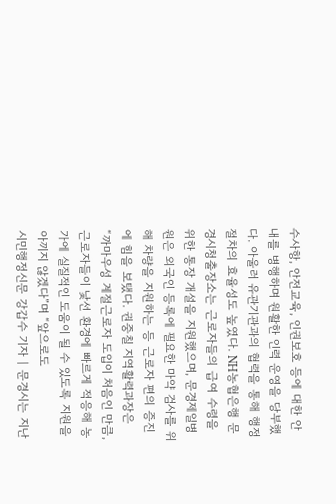수사항, 안전교육, 인권보호 등에 대한 안내를 병행하며 원활한 인력 운영을 당부했다. 아울러 유관기관과의 협력을 통해 행정 절차의 효율성도 높였다. NH농협은행 문경시청출장소는 근로자들의 급여 수령을 위한 통장 개설을 지원했으며, 문경제일병원은 외국인 등록에 필요한 마약 검사를 위해 차량을 지원하는 등 근로자 편의 증진에 힘을 보탰다. 권중칠 지역활력과장은 “까마우성 계절근로자 도입이 처음인 만큼, 근로자들이 낯선 환경에 빠르게 적응해 농가에 실질적인 도움이 될 수 있도록 지원을 아끼지 않겠다”며 “앞으로도
시민행정신문 강갑수 기자 | 문경시는 지난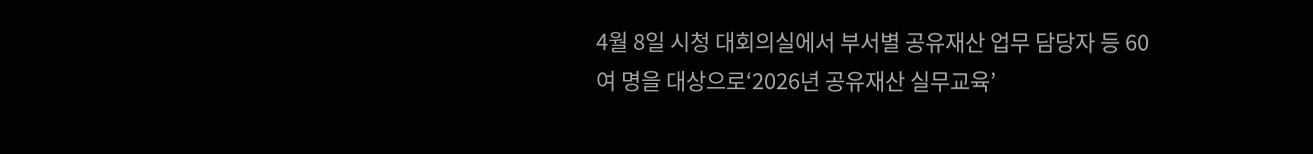4월 8일 시청 대회의실에서 부서별 공유재산 업무 담당자 등 60여 명을 대상으로‘2026년 공유재산 실무교육’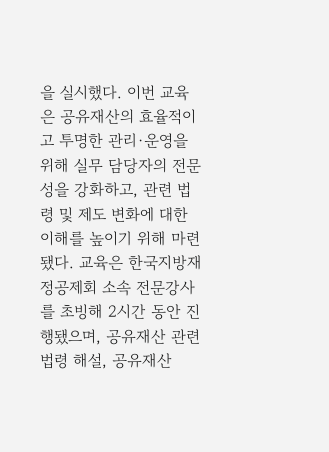을 실시했다. 이번 교육은 공유재산의 효율적이고 투명한 관리·운영을 위해 실무 담당자의 전문성을 강화하고, 관련 법령 및 제도 변화에 대한 이해를 높이기 위해 마련됐다. 교육은 한국지방재정공제회 소속 전문강사를 초빙해 2시간 동안 진행됐으며, 공유재산 관련 법령 해설, 공유재산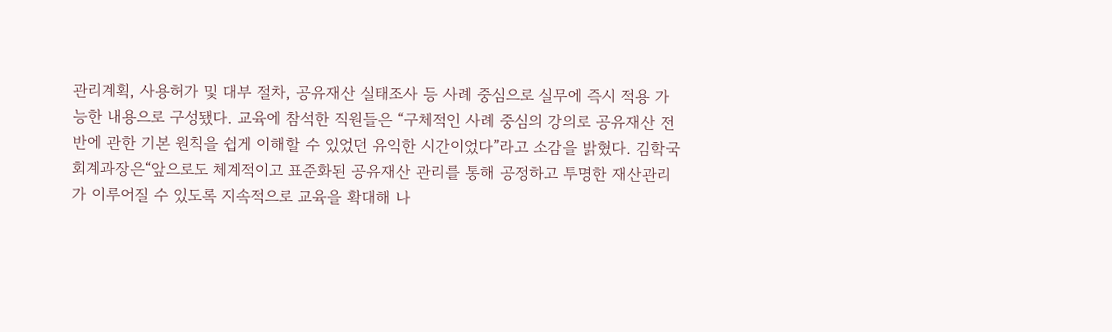관리계획, 사용허가 및 대부 절차, 공유재산 실태조사 등 사례 중심으로 실무에 즉시 적용 가능한 내용으로 구성됐다. 교육에 참석한 직원들은 “구체적인 사례 중심의 강의로 공유재산 전반에 관한 기본 원칙을 쉽게 이해할 수 있었던 유익한 시간이었다”라고 소감을 밝혔다. 김학국 회계과장은“앞으로도 체계적이고 표준화된 공유재산 관리를 통해 공정하고 투명한 재산관리가 이루어질 수 있도록 지속적으로 교육을 확대해 나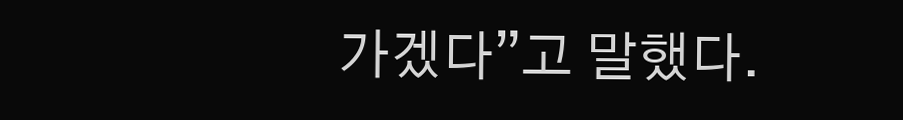가겠다”고 말했다.